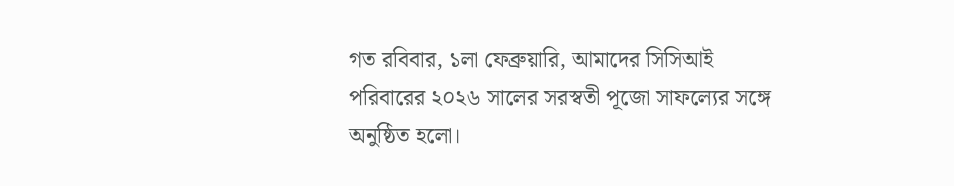গত রবিবার, ১লা ফেব্রুয়ারি, আমাদের সিসিআই পরিবারের ২০২৬ সালের সরস্বতী পূজো সাফল্যের সঙ্গে অনুষ্ঠিত হলো।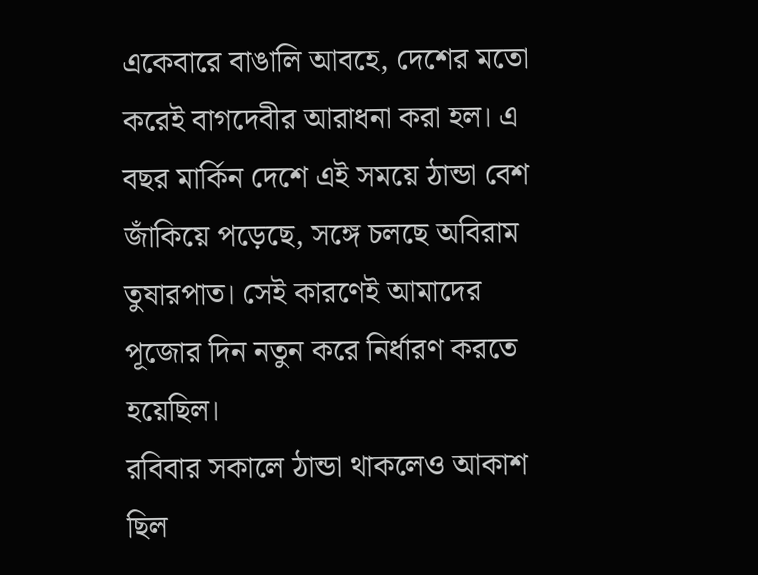একেবারে বাঙালি আবহে, দেশের মতো করেই বাগদেবীর আরাধনা করা হল। এ বছর মার্কিন দেশে এই সময়ে ঠান্ডা বেশ জাঁকিয়ে পড়েছে, সঙ্গে চলছে অবিরাম তুষারপাত। সেই কারণেই আমাদের পূজোর দিন নতুন করে নির্ধারণ করতে হয়েছিল।
রবিবার সকালে ঠান্ডা থাকলেও আকাশ ছিল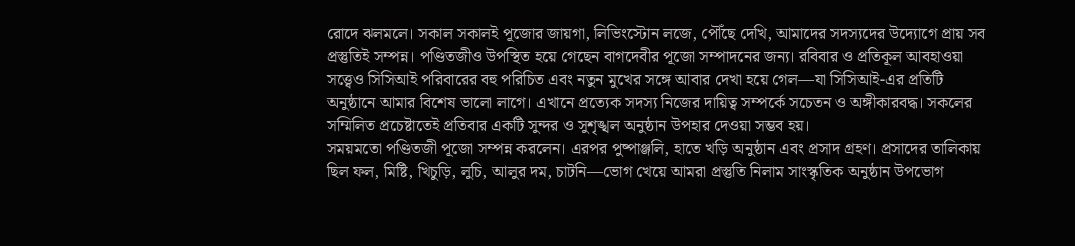রোদে ঝলমলে। সকাল সকালই পূজোর জায়গা, লিভিংস্টোন লজে, পৌঁছে দেখি, আমাদের সদস্যদের উদ্যোগে প্রায় সব প্রস্তুতিই সম্পন্ন। পণ্ডিতজীও উপস্থিত হয়ে গেছেন বাগদেবীর পূজো সম্পাদনের জন্য। রবিবার ও প্রতিকূল আবহাওয়া সত্ত্বেও সিসিআই পরিবারের বহু পরিচিত এবং নতুন মুখের সঙ্গে আবার দেখা হয়ে গেল—যা সিসিআই-এর প্রতিটি অনুষ্ঠানে আমার বিশেষ ভালো লাগে। এখানে প্রত্যেক সদস্য নিজের দায়িত্ব সম্পর্কে সচেতন ও অঙ্গীকারবদ্ধ। সকলের সম্মিলিত প্রচেষ্টাতেই প্রতিবার একটি সুন্দর ও সুশৃঙ্খল অনুষ্ঠান উপহার দেওয়া সম্ভব হয়।
সময়মতো পণ্ডিতজী পূজো সম্পন্ন করলেন। এরপর পুষ্পাঞ্জলি, হাতে খড়ি অনুষ্ঠান এবং প্রসাদ গ্রহণ। প্রসাদের তালিকায় ছিল ফল, মিষ্টি, খিচুড়ি, লুচি, আলুর দম, চাটনি—ভোগ খেয়ে আমরা প্রস্তুতি নিলাম সাংস্কৃতিক অনুষ্ঠান উপভোগ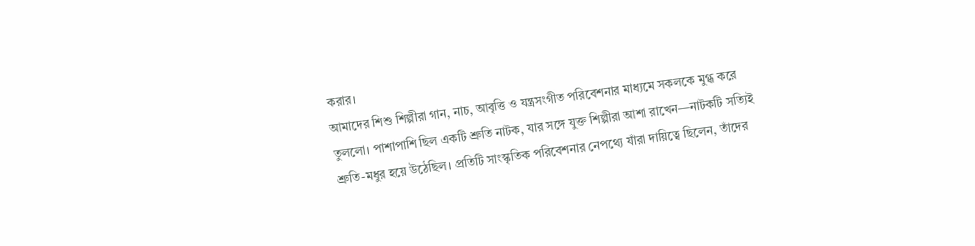করার।
আমাদের শিশু শিল্পীরা গান, নাচ, আবৃত্তি ও যন্ত্রসংগীত পরিবেশনার মাধ্যমে সকলকে মুগ্ধ করে তুললো। পাশাপাশি ছিল একটি শ্রুতি নাটক, যার সঙ্গে যুক্ত শিল্পীরা আশা রাখেন—নাটকটি সত্যিই শ্রুতি-মধুর হয়ে উঠেছিল। প্রতিটি সাংস্কৃতিক পরিবেশনার নেপথ্যে যাঁরা দায়িত্বে ছিলেন, তাঁদের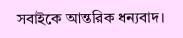সবাইকে আন্তরিক ধন্যবাদ।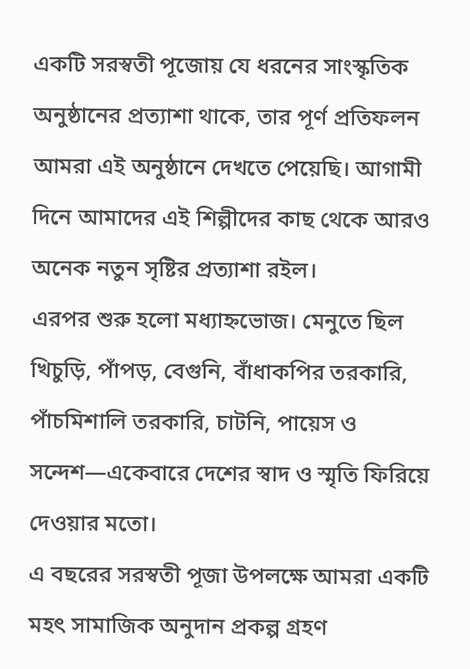একটি সরস্বতী পূজোয় যে ধরনের সাংস্কৃতিক অনুষ্ঠানের প্রত্যাশা থাকে, তার পূর্ণ প্রতিফলন আমরা এই অনুষ্ঠানে দেখতে পেয়েছি। আগামী দিনে আমাদের এই শিল্পীদের কাছ থেকে আরও অনেক নতুন সৃষ্টির প্রত্যাশা রইল।
এরপর শুরু হলো মধ্যাহ্নভোজ। মেনুতে ছিল খিচুড়ি, পাঁপড়, বেগুনি, বাঁধাকপির তরকারি, পাঁচমিশালি তরকারি, চাটনি, পায়েস ও সন্দেশ—একেবারে দেশের স্বাদ ও স্মৃতি ফিরিয়ে দেওয়ার মতো।
এ বছরের সরস্বতী পূজা উপলক্ষে আমরা একটি মহৎ সামাজিক অনুদান প্রকল্প গ্রহণ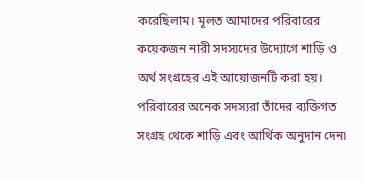করেছিলাম। মূলত আমাদের পরিবারের কয়েকজন নারী সদস্যদের উদ্যোগে শাড়ি ও অর্থ সংগ্রহের এই আয়োজনটি করা হয়। পরিবারের অনেক সদস্যরা তাঁদের ব্যক্তিগত সংগ্রহ থেকে শাড়ি এবং আর্থিক অনুদান দেন৷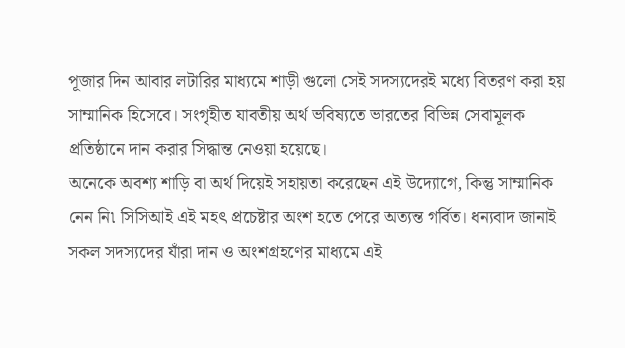পূজার দিন আবার লটারির মাধ্যমে শাড়ী গুলো সেই সদস্যদেরই মধ্যে বিতরণ করা হয় সাম্মানিক হিসেবে। সংগৃহীত যাবতীয় অর্থ ভবিষ্যতে ভারতের বিভিন্ন সেবামূলক প্রতিষ্ঠানে দান করার সিদ্ধান্ত নেওয়া হয়েছে।
অনেকে অবশ্য শাড়ি বা অর্থ দিয়েই সহায়তা করেছেন এই উদ্যোগে, কিন্তু সাম্মানিক নেন নি৷ সিসিআই এই মহৎ প্রচেষ্টার অংশ হতে পেরে অত্যন্ত গর্বিত। ধন্যবাদ জানাই সকল সদস্যদের যাঁরা দান ও অংশগ্রহণের মাধ্যমে এই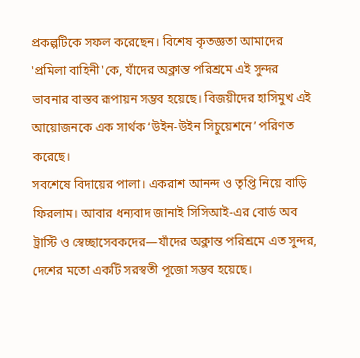প্রকল্পটিকে সফল করেছেন। বিশেষ কৃতজ্ঞতা আমাদের 'প্রমিলা বাহিনী'কে, যাঁদের অক্লান্ত পরিশ্রমে এই সুন্দর ভাবনার বাস্তব রূপায়ন সম্ভব হয়েছে। বিজয়ীদের হাসিমুখ এই আয়োজনকে এক সার্থক ‘উইন-উইন সিচুয়েশনে’ পরিণত করেছে।
সবশেষে বিদায়ের পালা। একরাশ আনন্দ ও তৃপ্তি নিয়ে বাড়ি ফিরলাম। আবার ধন্যবাদ জানাই সিসিআই-এর বোর্ড অব ট্রাস্টি ও স্বেচ্ছাসেবকদের—যাঁদের অক্লান্ত পরিশ্রমে এত সুন্দর, দেশের মতো একটি সরস্বতী পূজো সম্ভব হয়েছে।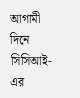আগামী দিনে সিসিআই-এর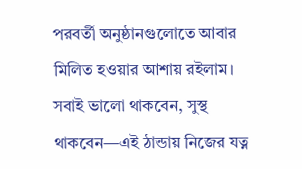পরবর্তী অনুষ্ঠানগুলোতে আবার মিলিত হওয়ার আশায় রইলাম। সবাই ভালো থাকবেন, সুস্থ থাকবেন—এই ঠান্ডায় নিজের যত্ন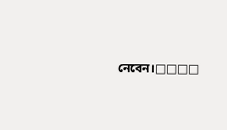নেবেন।□□□□